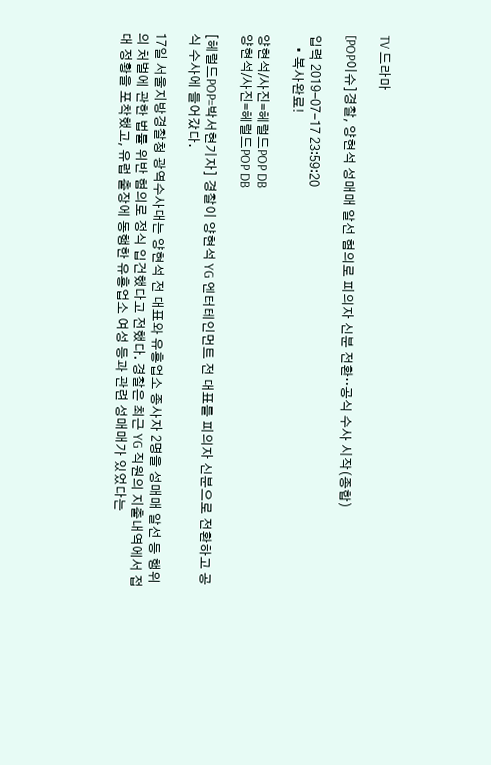TV 드라마

[POP이슈]경찰, 양현석 성매매 알선 혐의로 피의자 신분 전환‥공식 수사 시작(종합)

입력 2019-07-17 23:59:20
    • 복사완료!

양현석/사진=헤럴드POP DB
양현석/사진=헤럴드POP DB

[헤럴드POP=박서현기자] 경찰이 양현석 YG 엔터테인먼트 전 대표를 피의자 신분으로 전환하고 공식 수사에 들어갔다.

17일 서울지방경찰청 광역수사대는 양현석 전 대표와 유흥업소 종사자 2명을 성매매 알선 등 행위의 처벌에 관한 법률 위반 혐의로 정식 입건했다고 전했다. 경찰은 최근 YG 직원의 지출내역에서 접대 정황을 포착했고, 유럽 출장에 동행한 유흥업소 여성 등과 관련 성매매가 있었다는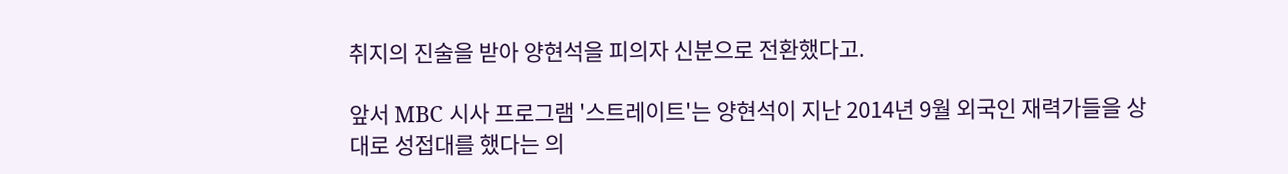취지의 진술을 받아 양현석을 피의자 신분으로 전환했다고.

앞서 MBC 시사 프로그램 '스트레이트'는 양현석이 지난 2014년 9월 외국인 재력가들을 상대로 성접대를 했다는 의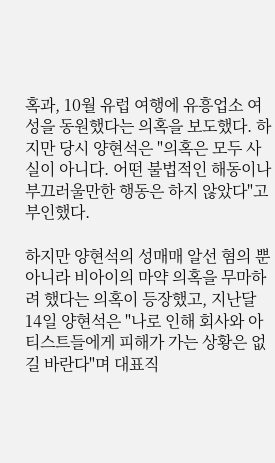혹과, 10월 유럽 여행에 유흥업소 여성을 동원했다는 의혹을 보도했다. 하지만 당시 양현석은 "의혹은 모두 사실이 아니다. 어떤 불법적인 해동이나 부끄러울만한 행동은 하지 않았다"고 부인했다.

하지만 양현석의 성매매 알선 혐의 뿐 아니라 비아이의 마약 의혹을 무마하려 했다는 의혹이 등장했고, 지난달 14일 양현석은 "나로 인해 회사와 아티스트들에게 피해가 가는 상황은 없길 바란다"며 대표직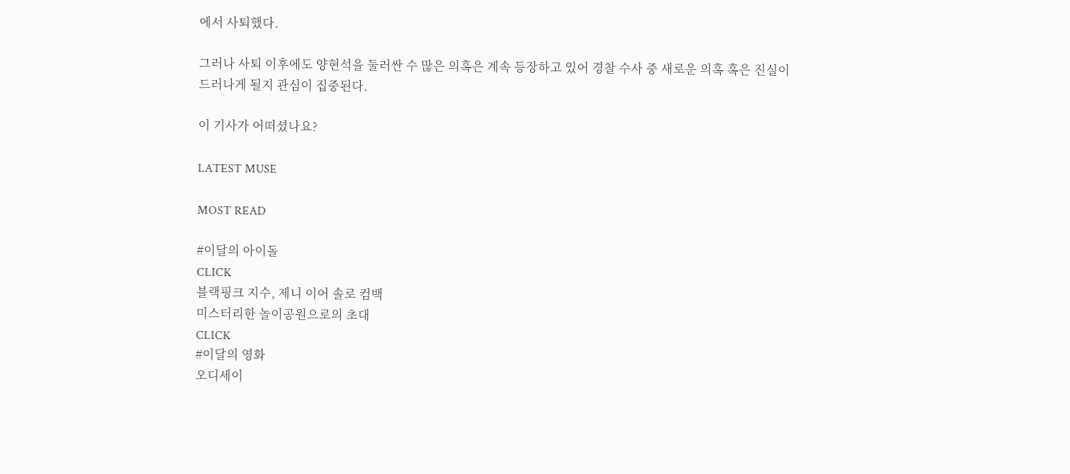에서 사퇴했다.

그러나 사퇴 이후에도 양현석을 둘러싼 수 많은 의혹은 계속 등장하고 있어 경찰 수사 중 새로운 의혹 혹은 진실이 드러나게 될지 관심이 집중된다.

이 기사가 어떠셨나요?

LATEST MUSE

MOST READ

#이달의 아이돌
CLICK
블랙핑크 지수, 제니 이어 솔로 컴백
미스터리한 놀이공원으로의 초대
CLICK
#이달의 영화
오디세이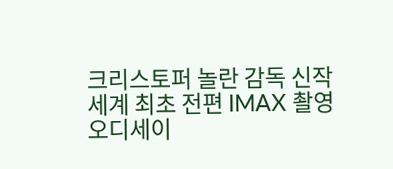크리스토퍼 놀란 감독 신작
세계 최초 전편 IMAX 촬영
오디세이